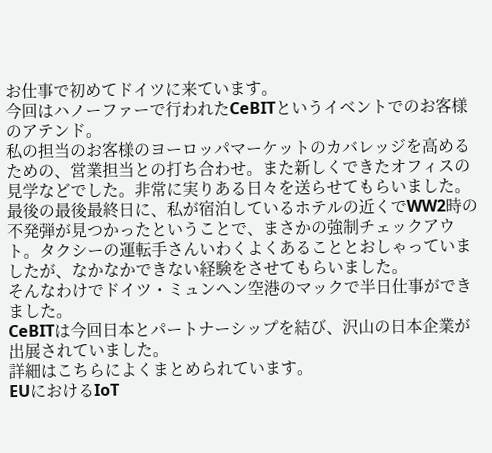お仕事で初めてドイツに来ています。
今回はハノーファーで行われたCeBITというイベントでのお客様のアテンド。
私の担当のお客様のヨーロッパマーケットのカバレッジを高めるための、営業担当との打ち合わせ。また新しくできたオフィスの見学などでした。非常に実りある日々を送らせてもらいました。
最後の最後最終日に、私が宿泊しているホテルの近くでWW2時の不発弾が見つかったということで、まさかの強制チェックアウト。タクシーの運転手さんいわくよくあることとおしゃっていましたが、なかなかできない経験をさせてもらいました。
そんなわけでドイツ・ミュンヘン空港のマックで半日仕事ができました。
CeBITは今回日本とパートナーシップを結び、沢山の日本企業が出展されていました。
詳細はこちらによくまとめられています。
EUにおけるIoT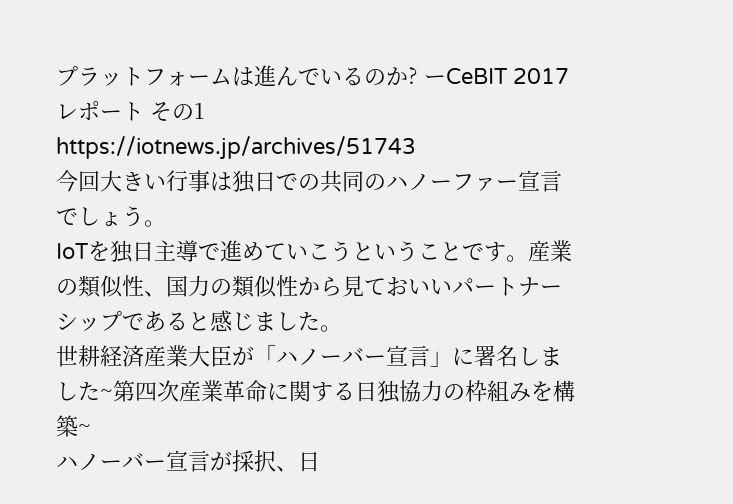プラットフォームは進んでいるのか? ーCeBIT 2017レポート その1
https://iotnews.jp/archives/51743
今回大きい行事は独日での共同のハノーファー宣言でしょう。
IoTを独日主導で進めていこうということです。産業の類似性、国力の類似性から見ておいいパートナーシップであると感じました。
世耕経済産業大臣が「ハノーバー宣言」に署名しました~第四次産業革命に関する日独協力の枠組みを構築~
ハノーバー宣言が採択、日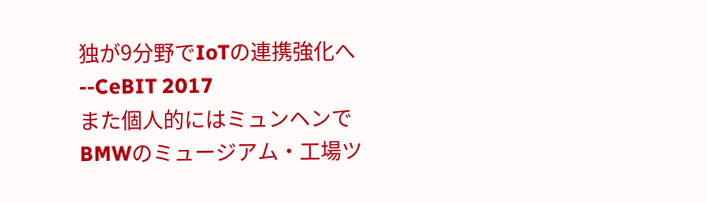独が9分野でIoTの連携強化へ--CeBIT 2017
また個人的にはミュンヘンでBMWのミュージアム・工場ツ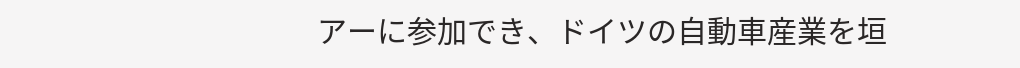アーに参加でき、ドイツの自動車産業を垣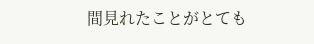間見れたことがとても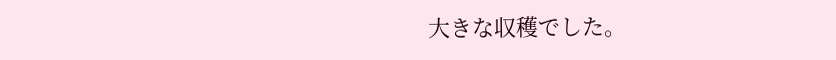大きな収穫でした。